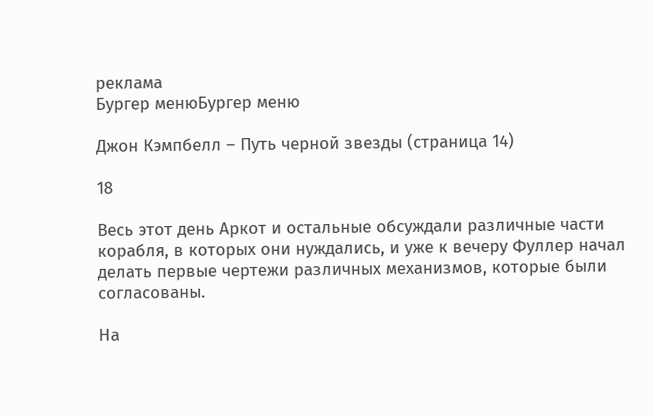реклама
Бургер менюБургер меню

Джон Кэмпбелл – Путь черной звезды (страница 14)

18

Весь этот день Аркот и остальные обсуждали различные части корабля, в которых они нуждались, и уже к вечеру Фуллер начал делать первые чертежи различных механизмов, которые были согласованы.

На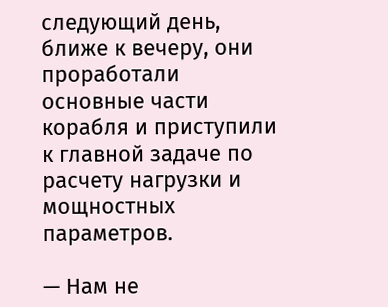следующий день, ближе к вечеру, они проработали основные части корабля и приступили к главной задаче по расчету нагрузки и мощностных параметров.

— Нам не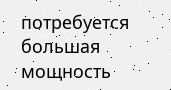потребуется большая мощность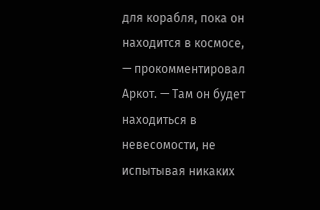для корабля, пока он находится в космосе, — прокомментировал Аркот. — Там он будет находиться в невесомости, не испытывая никаких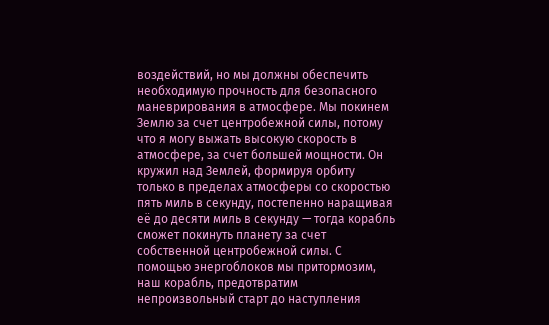воздействий, но мы должны обеспечить необходимую прочность для безопасного маневрирования в атмосфере. Мы покинем Землю за счет центробежной силы, потому что я могу выжать высокую скорость в атмосфере, за счет большей мощности. Он кружил над Землей, формируя орбиту только в пределах атмосферы со скоростью пять миль в секунду, постепенно наращивая её до десяти миль в секунду — тогда корабль сможет покинуть планету за счет собственной центробежной силы. С помощью энергоблоков мы притормозим, наш корабль, предотвратим непроизвольный старт до наступления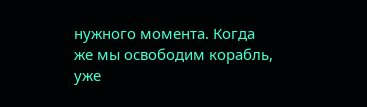нужного момента. Когда же мы освободим корабль, уже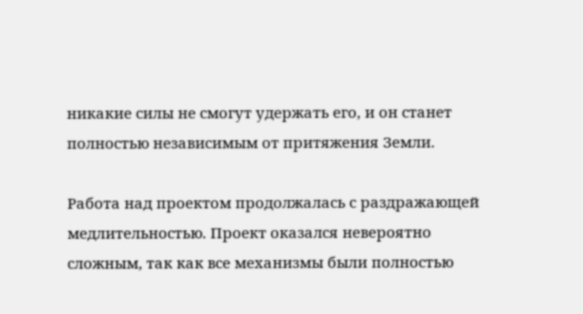никакие силы не смогут удержать его, и он станет полностью независимым от притяжения Земли.

Работа над проектом продолжалась с раздражающей медлительностью. Проект оказался невероятно сложным, так как все механизмы были полностью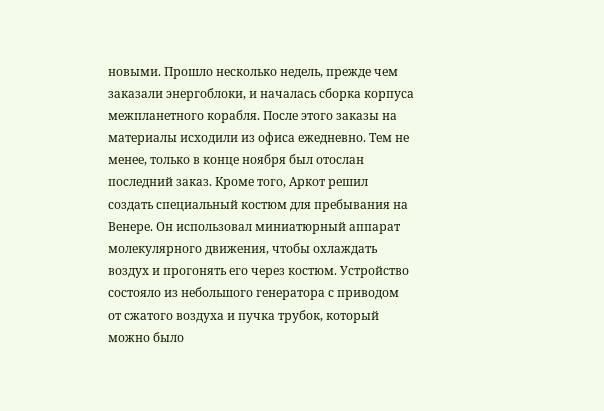новыми. Прошло несколько недель, прежде чем заказали энергоблоки, и началась сборка корпуса межпланетного корабля. После этого заказы на материалы исходили из офиса ежедневно. Тем не менее, только в конце ноября был отослан последний заказ. Кроме того, Аркот решил создать специальный костюм для пребывания на Венере. Он использовал миниатюрный аппарат молекулярного движения, чтобы охлаждать воздух и прогонять его через костюм. Устройство состояло из небольшого генератора с приводом от сжатого воздуха и пучка трубок, который можно было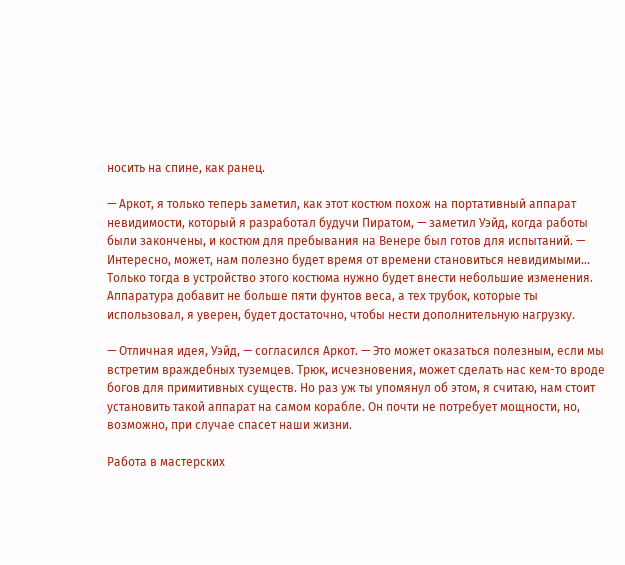носить на спине, как ранец.

— Аркот, я только теперь заметил, как этот костюм похож на портативный аппарат невидимости, который я разработал будучи Пиратом, — заметил Уэйд, когда работы были закончены, и костюм для пребывания на Венере был готов для испытаний. — Интересно, может, нам полезно будет время от времени становиться невидимыми… Только тогда в устройство этого костюма нужно будет внести небольшие изменения. Аппаратура добавит не больше пяти фунтов веса, а тех трубок, которые ты использовал, я уверен, будет достаточно, чтобы нести дополнительную нагрузку.

— Отличная идея, Уэйд, — согласился Аркот. — Это может оказаться полезным, если мы встретим враждебных туземцев. Трюк, исчезновения, может сделать нас кем-то вроде богов для примитивных существ. Но раз уж ты упомянул об этом, я считаю, нам стоит установить такой аппарат на самом корабле. Он почти не потребует мощности, но, возможно, при случае спасет наши жизни.

Работа в мастерских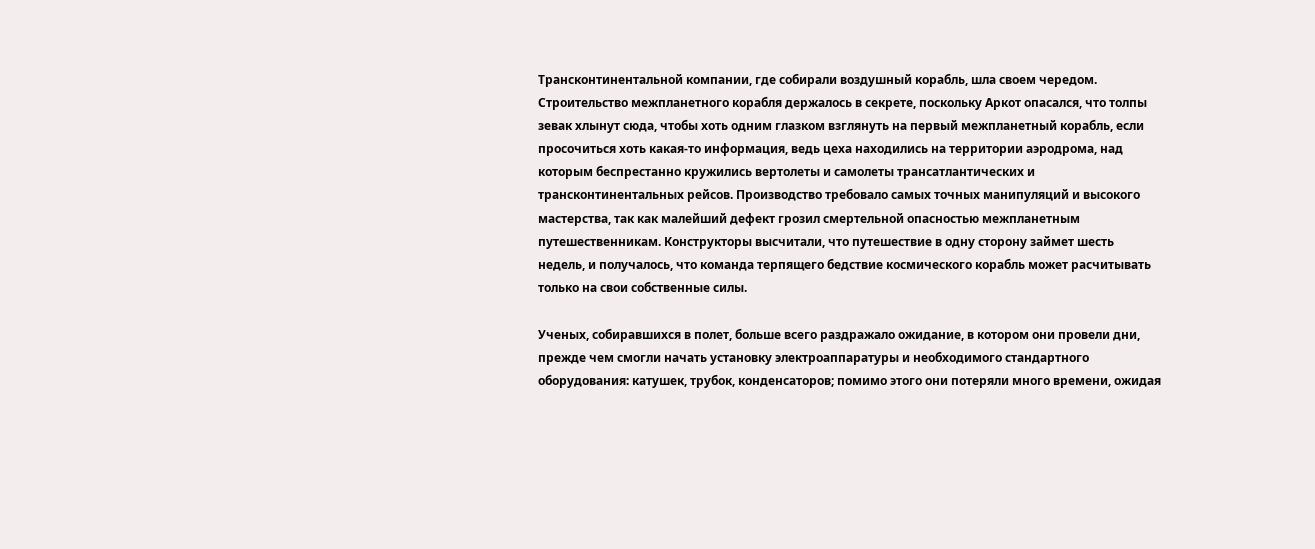Трансконтинентальной компании, где собирали воздушный корабль, шла своем чередом. Строительство межпланетного корабля держалось в секрете, поскольку Аркот опасался, что толпы зевак хлынут сюда, чтобы хоть одним глазком взглянуть на первый межпланетный корабль, если просочиться хоть какая-то информация, ведь цеха находились на территории аэродрома, над которым беспрестанно кружились вертолеты и самолеты трансатлантических и трансконтинентальных рейсов. Производство требовало самых точных манипуляций и высокого мастерства, так как малейший дефект грозил смертельной опасностью межпланетным путешественникам. Конструкторы высчитали, что путешествие в одну сторону займет шесть недель, и получалось, что команда терпящего бедствие космического корабль может расчитывать только на свои собственные силы.

Ученых, собиравшихся в полет, больше всего раздражало ожидание, в котором они провели дни, прежде чем смогли начать установку электроаппаратуры и необходимого стандартного оборудования: катушек, трубок, конденсаторов; помимо этого они потеряли много времени, ожидая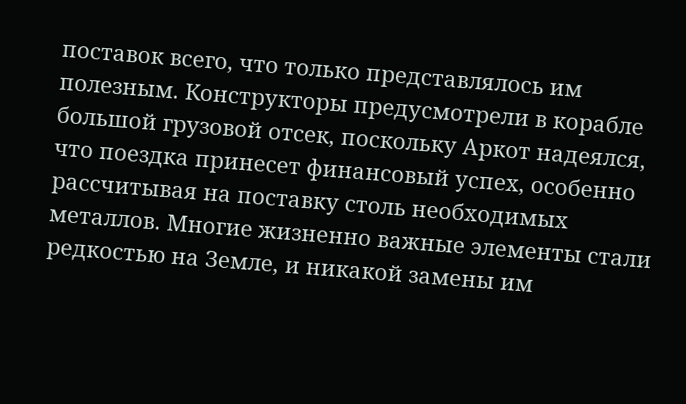поставок всего, что только представлялось им полезным. Конструкторы предусмотрели в корабле большой грузовой отсек, поскольку Аркот надеялся, что поездка принесет финансовый успех, особенно рассчитывая на поставку столь необходимых металлов. Многие жизненно важные элементы стали редкостью на Земле, и никакой замены им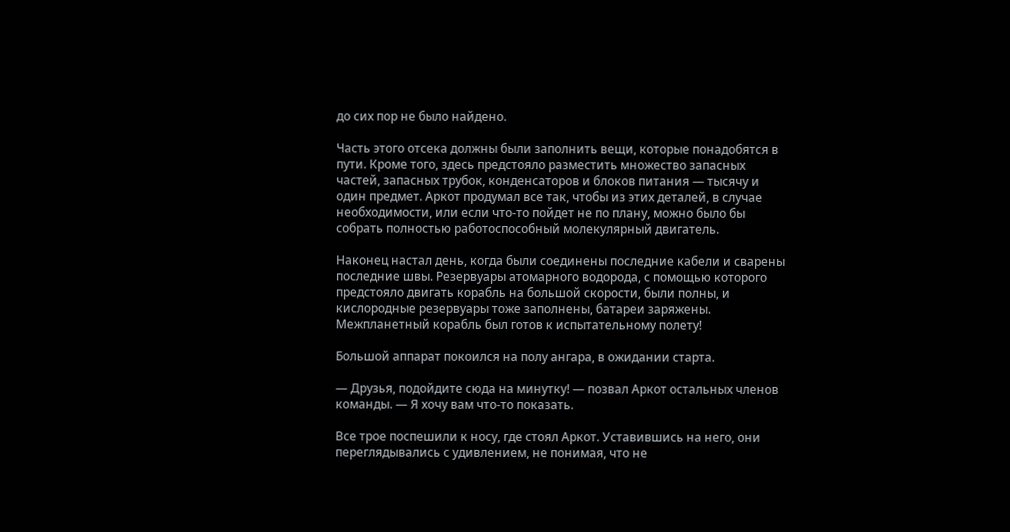до сих пор не было найдено.

Часть этого отсека должны были заполнить вещи, которые понадобятся в пути. Кроме того, здесь предстояло разместить множество запасных частей, запасных трубок, конденсаторов и блоков питания — тысячу и один предмет. Аркот продумал все так, чтобы из этих деталей, в случае необходимости, или если что-то пойдет не по плану, можно было бы собрать полностью работоспособный молекулярный двигатель.

Наконец настал день, когда были соединены последние кабели и сварены последние швы. Резервуары атомарного водорода, с помощью которого предстояло двигать корабль на большой скорости, были полны, и кислородные резервуары тоже заполнены, батареи заряжены. Межпланетный корабль был готов к испытательному полету!

Большой аппарат покоился на полу ангара, в ожидании старта.

— Друзья, подойдите сюда на минутку! — позвал Аркот остальных членов команды. — Я хочу вам что-то показать.

Все трое поспешили к носу, где стоял Аркот. Уставившись на него, они переглядывались с удивлением, не понимая, что не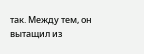так. Между тем, он вытащил из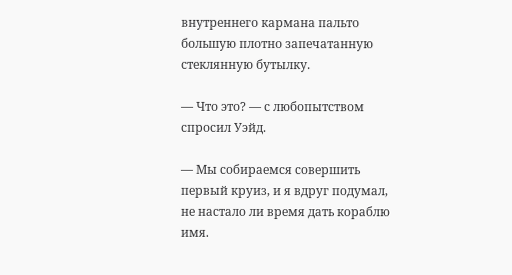внутреннего кармана пальто большую плотно запечатанную стеклянную бутылку.

— Что это? — с любопытством спросил Уэйд.

— Мы собираемся совершить первый круиз, и я вдруг подумал, не настало ли время дать кораблю имя.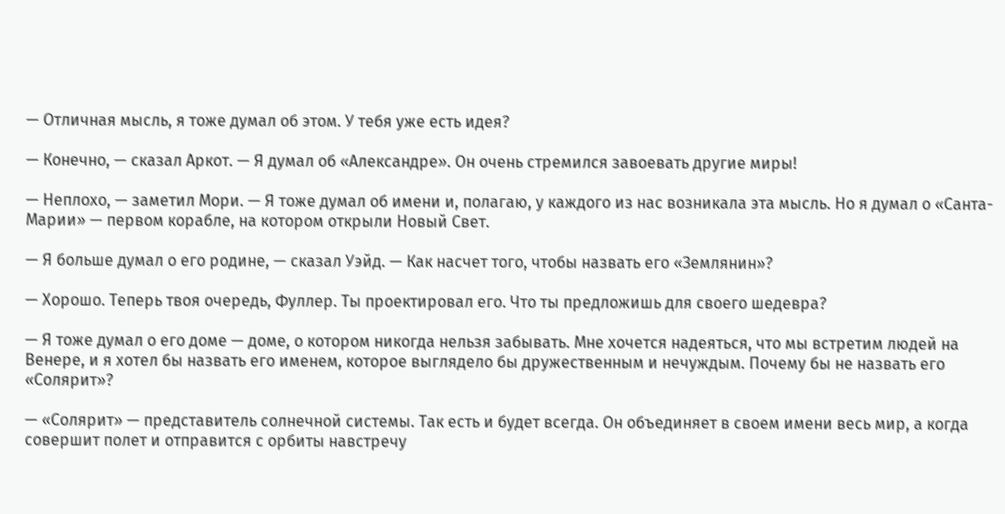— Отличная мысль, я тоже думал об этом. У тебя уже есть идея?

— Конечно, — сказал Аркот. — Я думал об «Александре». Он очень стремился завоевать другие миры!

— Неплохо, — заметил Мори. — Я тоже думал об имени и, полагаю, у каждого из нас возникала эта мысль. Но я думал о «Санта-Марии» — первом корабле, на котором открыли Новый Свет.

— Я больше думал о его родине, — сказал Уэйд. — Как насчет того, чтобы назвать его «Землянин»?

— Хорошо. Теперь твоя очередь, Фуллер. Ты проектировал его. Что ты предложишь для своего шедевра?

— Я тоже думал о его доме — доме, о котором никогда нельзя забывать. Мне хочется надеяться, что мы встретим людей на Венере, и я хотел бы назвать его именем, которое выглядело бы дружественным и нечуждым. Почему бы не назвать его «Солярит»?

— «Солярит» — представитель солнечной системы. Так есть и будет всегда. Он объединяет в своем имени весь мир, а когда совершит полет и отправится с орбиты навстречу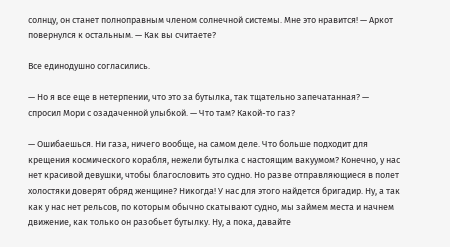солнцу, он станет полноправным членом солнечной системы. Мне это нравится! — Аркот повернулся к остальным. — Как вы считаете?

Все единодушно согласились.

— Но я все еще в нетерпении, что это за бутылка, так тщательно запечатанная? — спросил Мори с озадаченной улыбкой. — Что там? Какой-то газ?

— Ошибаешься. Ни газа, ничего вообще, на самом деле. Что больше подходит для крещения космического корабля, нежели бутылка с настоящим вакуумом? Конечно, у нас нет красивой девушки, чтобы благословить это судно. Но разве отправляющиеся в полет холостяки доверят обряд женщине? Никогда! У нас для этого найдется бригадир. Ну, а так как у нас нет рельсов, по которым обычно скатывают судно, мы займем места и начнем движение, как только он разобьет бутылку. Ну, а пока, давайте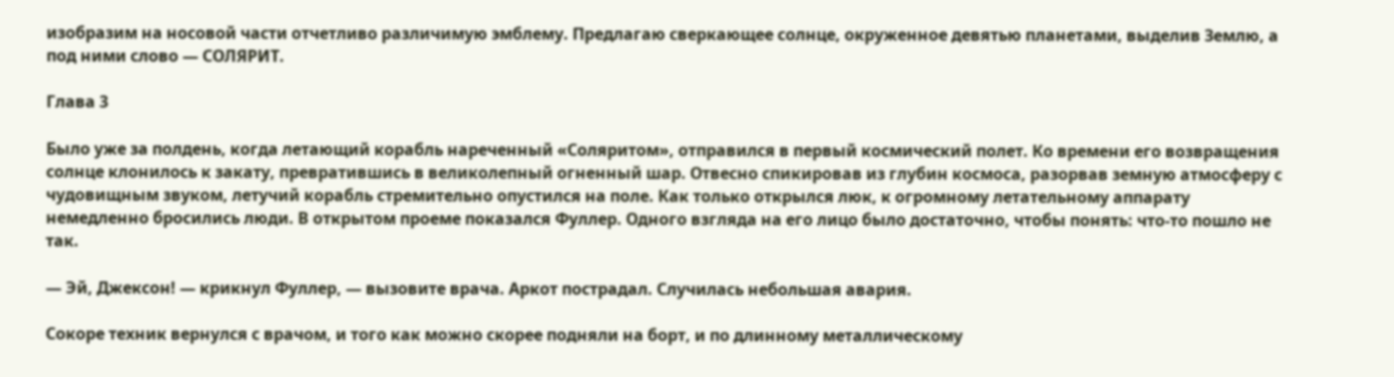изобразим на носовой части отчетливо различимую эмблему. Предлагаю сверкающее солнце, окруженное девятью планетами, выделив Землю, а под ними слово — СОЛЯРИТ.

Глава 3

Было уже за полдень, когда летающий корабль нареченный «Соляритом», отправился в первый космический полет. Ко времени его возвращения солнце клонилось к закату, превратившись в великолепный огненный шар. Отвесно спикировав из глубин космоса, разорвав земную атмосферу с чудовищным звуком, летучий корабль стремительно опустился на поле. Как только открылся люк, к огромному летательному аппарату немедленно бросились люди. В открытом проеме показался Фуллер. Одного взгляда на его лицо было достаточно, чтобы понять: что-то пошло не так.

— Эй, Джексон! — крикнул Фуллер, — вызовите врача. Аркот пострадал. Случилась небольшая авария.

Сокоре техник вернулся с врачом, и того как можно скорее подняли на борт, и по длинному металлическому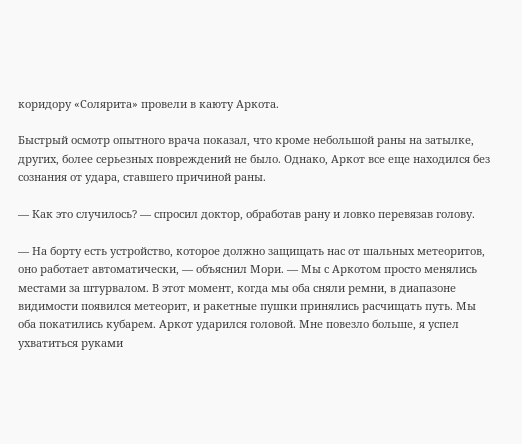коридору «Солярита» провели в каюту Аркота.

Быстрый осмотр опытного врача показал, что кроме небольшой раны на затылке, других, более серьезных повреждений не было. Однако, Аркот все еще находился без сознания от удара, ставшего причиной раны.

— Как это случилось? — спросил доктор, обработав рану и ловко перевязав голову.

— На борту есть устройство, которое должно защищать нас от шальных метеоритов, оно работает автоматически, — объяснил Мори. — Мы с Аркотом просто менялись местами за штурвалом. В этот момент, когда мы оба сняли ремни, в диапазоне видимости появился метеорит, и ракетные пушки принялись расчищать путь. Мы оба покатились кубарем. Аркот ударился головой. Мне повезло больше, я успел ухватиться руками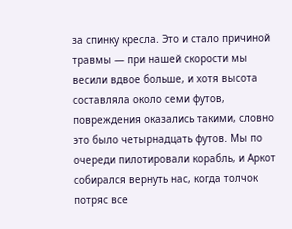за спинку кресла. Это и стало причиной травмы — при нашей скорости мы весили вдвое больше, и хотя высота составляла около семи футов, повреждения оказались такими, словно это было четырнадцать футов. Мы по очереди пилотировали корабль, и Аркот собирался вернуть нас, когда толчок потряс все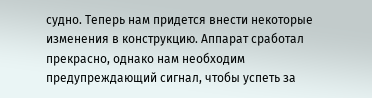судно. Теперь нам придется внести некоторые изменения в конструкцию. Аппарат сработал прекрасно, однако нам необходим предупреждающий сигнал, чтобы успеть за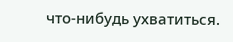что-нибудь ухватиться.